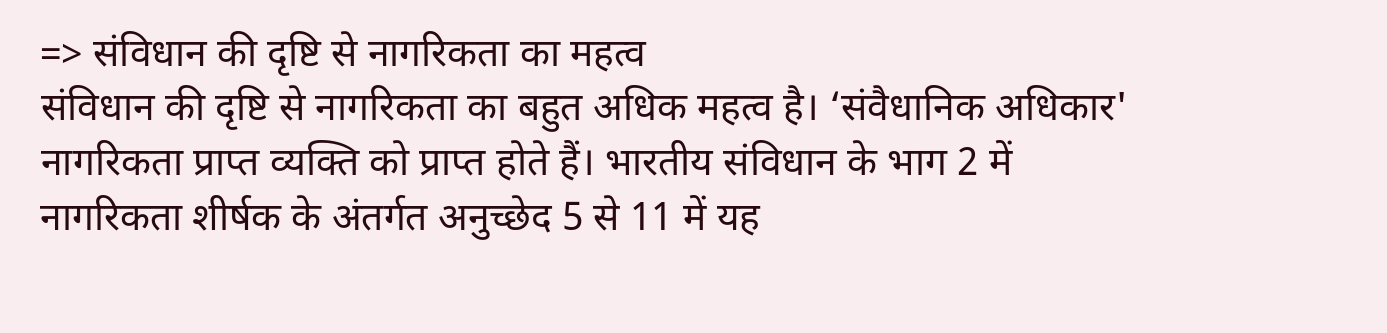=> संविधान की दृष्टि से नागरिकता का महत्व
संविधान की दृष्टि से नागरिकता का बहुत अधिक महत्व है। ‘संवैधानिक अधिकार' नागरिकता प्राप्त व्यक्ति को प्राप्त होते हैं। भारतीय संविधान के भाग 2 में नागरिकता शीर्षक के अंतर्गत अनुच्छेद 5 से 11 में यह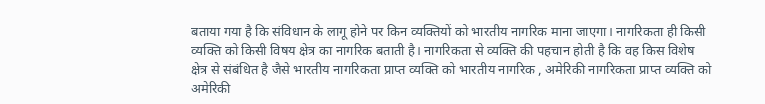बताया गया है कि संविधान के लागू होने पर किन व्यक्तियों को भारतीय नागरिक माना जाएगा। नागरिकता ही किसी व्यक्ति को किसी विषय क्षेत्र का नागरिक बताती है। नागरिकता से व्यक्ति की पहचान होती है कि वह किस विशेष क्षेत्र से संबंधित है जैसे भारतीय नागरिकता प्राप्त व्यक्ति को भारतीय नागरिक , अमेरिकी नागरिकता प्राप्त व्यक्ति को अमेरिकी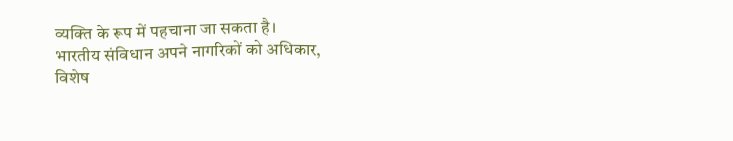व्यक्ति के रूप में पहचाना जा सकता है।
भारतीय संविधान अपने नागरिकों को अधिकार, विशेष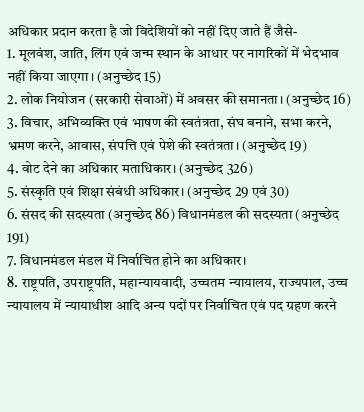अधिकार प्रदान करता है जो विदेशियों को नहीं दिए जाते हैं जैसे-
1. मूलवंश, जाति, लिंग एवं जन्म स्थान के आधार पर नागरिकों में भेदभाव नहीं किया जाएगा। (अनुच्छेद 15)
2. लोक नियोजन (सरकारी सेवाओं) में अवसर की समानता। (अनुच्छेद 16)
3. विचार, अभिव्यक्ति एवं भाषण की स्वतंत्रता, संघ बनाने, सभा करने, भ्रमण करने, आवास, संपत्ति एवं पेशे की स्वतंत्रता। (अनुच्छेद 19)
4. वोट देने का अधिकार मताधिकार। (अनुच्छेद 326)
5. संस्कृति एवं शिक्षा संबंधी अधिकार। (अनुच्छेद 29 एवं 30)
6. संसद की सदस्यता (अनुच्छेद 86) विधानमंडल की सदस्यता (अनुच्छेद 191)
7. विधानमंडल मंडल में निर्वाचित होने का अधिकार।
8. राष्ट्रपति, उपराष्ट्रपति, महान्यायवादी, उच्चतम न्यायालय, राज्यपाल, उच्च न्यायालय में न्यायाधीश आदि अन्य पदों पर निर्वाचित एवं पद ग्रहण करने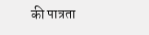की पात्रता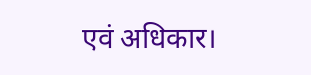एवं अधिकार।